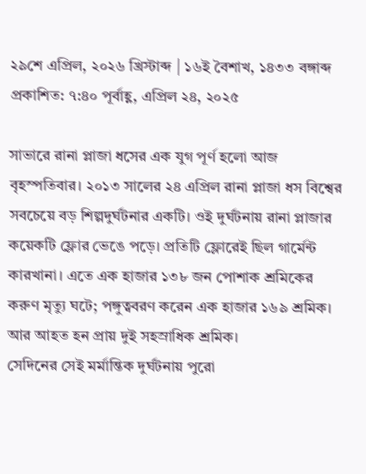২৯শে এপ্রিল, ২০২৬ খ্রিস্টাব্দ | ১৬ই বৈশাখ, ১৪৩৩ বঙ্গাব্দ
প্রকাশিত: ৭:৪০ পূর্বাহ্ণ, এপ্রিল ২৪, ২০২৫

সাভারে রানা প্লাজা ধসের এক যুগ পূর্ণ হলো আজ বৃহস্পতিবার। ২০১৩ সালের ২৪ এপ্রিল রানা প্লাজা ধস বিশ্বের সবচেয়ে বড় শিল্পদুর্ঘটনার একটি। ওই দুর্ঘটনায় রানা প্লাজার কয়েকটি ফ্লোর ভেঙে পড়ে। প্রতিটি ফ্লোরেই ছিল গার্মেন্ট কারখানা। এতে এক হাজার ১৩৮ জন পোশাক শ্রমিকের করুণ মৃত্যু ঘটে; পঙ্গুত্ববরণ করেন এক হাজার ১৬৯ শ্রমিক। আর আহত হন প্রায় দুই সহস্রাধিক শ্রমিক।
সেদিনের সেই মর্মান্তিক দুর্ঘটনায় পুরো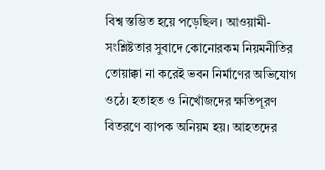বিশ্ব স্তম্ভিত হয়ে পড়েছিল। আওয়ামী-সংশ্লিষ্টতার সুবাদে কোনোরকম নিয়মনীতির তোয়াক্কা না করেই ভবন নির্মাণের অভিযোগ ওঠে। হতাহত ও নিখোঁজদের ক্ষতিপূরণ বিতরণে ব্যাপক অনিয়ম হয়। আহতদের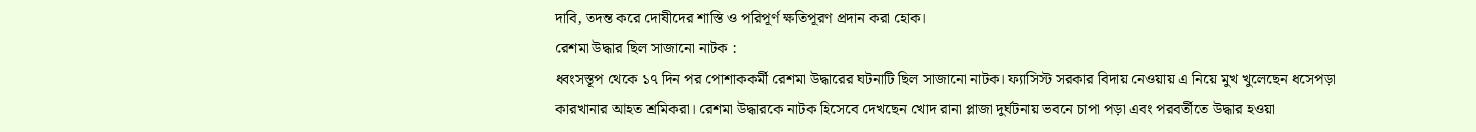দাবি, তদন্ত করে দোষীদের শাস্তি ও পরিপূর্ণ ক্ষতিপূরণ প্রদান করা হোক।
রেশমা উদ্ধার ছিল সাজানো নাটক :
ধ্বংসস্তূপ থেকে ১৭ দিন পর পোশাককর্মী রেশমা উদ্ধারের ঘটনাটি ছিল সাজানো নাটক। ফ্যাসিস্ট সরকার বিদায় নেওয়ায় এ নিয়ে মুখ খুলেছেন ধসেপড়া কারখানার আহত শ্রমিকরা। রেশমা উদ্ধারকে নাটক হিসেবে দেখছেন খোদ রানা প্লাজা দুর্ঘটনায় ভবনে চাপা পড়া এবং পরবর্তীতে উদ্ধার হওয়া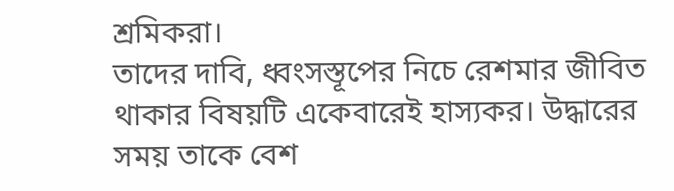শ্রমিকরা।
তাদের দাবি, ধ্বংসস্তূপের নিচে রেশমার জীবিত থাকার বিষয়টি একেবারেই হাস্যকর। উদ্ধারের সময় তাকে বেশ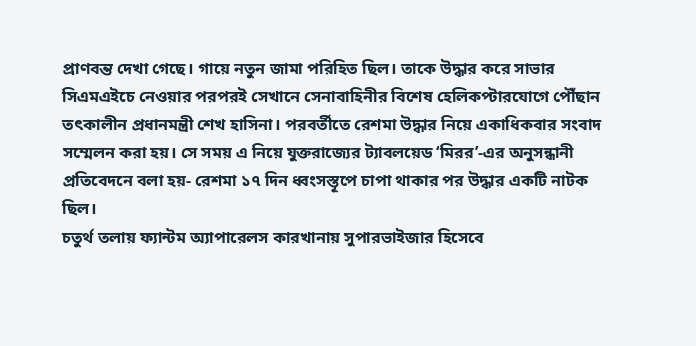প্রাণবন্ত দেখা গেছে। গায়ে নতুন জামা পরিহিত ছিল। তাকে উদ্ধার করে সাভার সিএমএইচে নেওয়ার পরপরই সেখানে সেনাবাহিনীর বিশেষ হেলিকপ্টারযোগে পৌঁছান তৎকালীন প্রধানমন্ত্রী শেখ হাসিনা। পরবর্তীতে রেশমা উদ্ধার নিয়ে একাধিকবার সংবাদ সম্মেলন করা হয়। সে সময় এ নিয়ে যুক্তরাজ্যের ট্যাবলয়েড ‘মিরর’-এর অনুসন্ধানী প্রতিবেদনে বলা হয়- রেশমা ১৭ দিন ধ্বংসস্তূপে চাপা থাকার পর উদ্ধার একটি নাটক ছিল।
চতুর্থ তলায় ফ্যান্টম অ্যাপারেলস কারখানায় সুপারভাইজার হিসেবে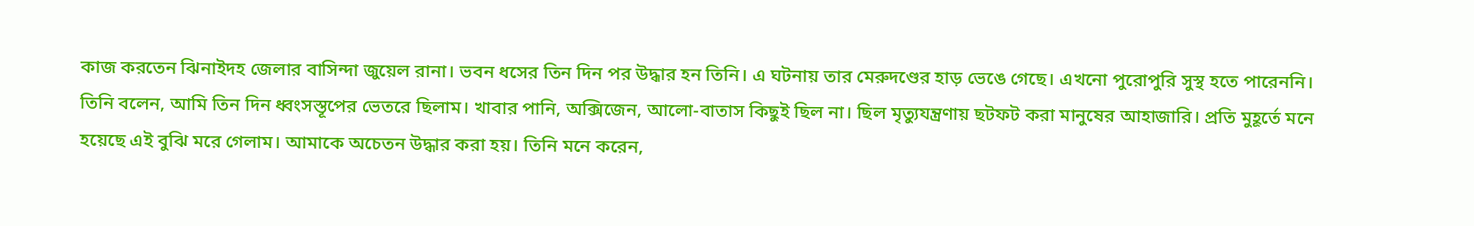কাজ করতেন ঝিনাইদহ জেলার বাসিন্দা জুয়েল রানা। ভবন ধসের তিন দিন পর উদ্ধার হন তিনি। এ ঘটনায় তার মেরুদণ্ডের হাড় ভেঙে গেছে। এখনো পুরোপুরি সুস্থ হতে পারেননি। তিনি বলেন, আমি তিন দিন ধ্বংসস্তূপের ভেতরে ছিলাম। খাবার পানি, অক্সিজেন, আলো-বাতাস কিছুই ছিল না। ছিল মৃত্যুযন্ত্রণায় ছটফট করা মানুষের আহাজারি। প্রতি মুহূর্তে মনে হয়েছে এই বুঝি মরে গেলাম। আমাকে অচেতন উদ্ধার করা হয়। তিনি মনে করেন,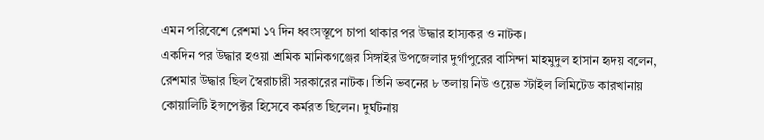এমন পরিবেশে রেশমা ১৭ দিন ধ্বংসস্তূপে চাপা থাকার পর উদ্ধার হাস্যকর ও নাটক।
একদিন পর উদ্ধার হওয়া শ্রমিক মানিকগঞ্জের সিঙ্গাইর উপজেলার দুর্গাপুরের বাসিন্দা মাহমুদুল হাসান হৃদয় বলেন, রেশমার উদ্ধার ছিল স্বৈরাচারী সরকারের নাটক। তিনি ভবনের ৮ তলায় নিউ ওয়েভ স্টাইল লিমিটেড কারখানায় কোয়ালিটি ইন্সপেক্টর হিসেবে কর্মরত ছিলেন। দুর্ঘটনায়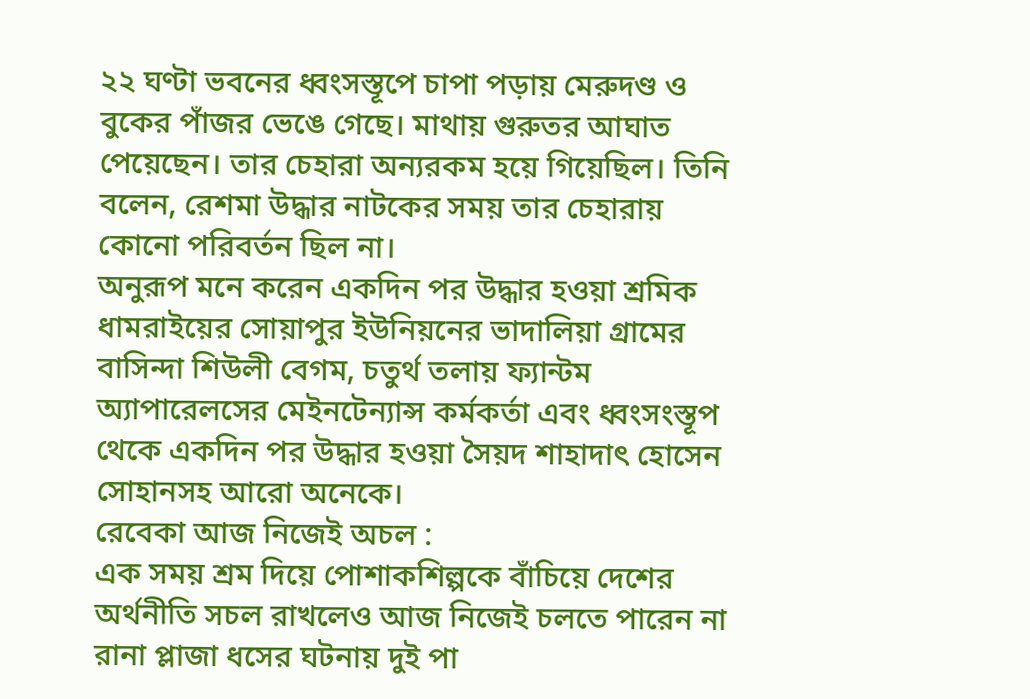২২ ঘণ্টা ভবনের ধ্বংসস্তূপে চাপা পড়ায় মেরুদণ্ড ও বুকের পাঁজর ভেঙে গেছে। মাথায় গুরুতর আঘাত পেয়েছেন। তার চেহারা অন্যরকম হয়ে গিয়েছিল। তিনি বলেন, রেশমা উদ্ধার নাটকের সময় তার চেহারায় কোনো পরিবর্তন ছিল না।
অনুরূপ মনে করেন একদিন পর উদ্ধার হওয়া শ্রমিক ধামরাইয়ের সোয়াপুর ইউনিয়নের ভাদালিয়া গ্রামের বাসিন্দা শিউলী বেগম, চতুর্থ তলায় ফ্যান্টম অ্যাপারেলসের মেইনটেন্যান্স কর্মকর্তা এবং ধ্বংসংস্তূপ থেকে একদিন পর উদ্ধার হওয়া সৈয়দ শাহাদাৎ হোসেন সোহানসহ আরো অনেকে।
রেবেকা আজ নিজেই অচল :
এক সময় শ্রম দিয়ে পোশাকশিল্পকে বাঁচিয়ে দেশের অর্থনীতি সচল রাখলেও আজ নিজেই চলতে পারেন না রানা প্লাজা ধসের ঘটনায় দুই পা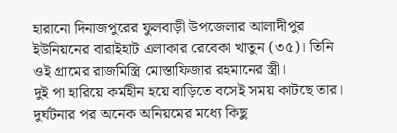হারানো দিনাজপুরের ফুলবাড়ী উপজেলার আলাদীপুর ইউনিয়নের বারাইহাট এলাকার রেবেকা খাতুন (৩৫)। তিনি ওই গ্রামের রাজমিস্ত্রি মোস্তাফিজার রহমানের স্ত্রী।
দুই পা হারিয়ে কর্মহীন হয়ে বাড়িতে বসেই সময় কাটছে তার। দুর্ঘটনার পর অনেক অনিয়মের মধ্যে কিছু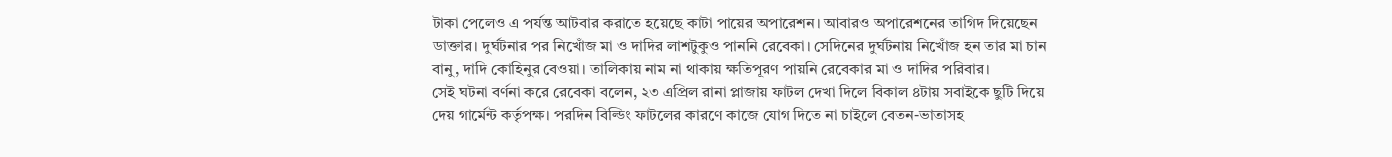টাকা পেলেও এ পর্যন্ত আটবার করাতে হয়েছে কাটা পায়ের অপারেশন। আবারও অপারেশনের তাগিদ দিয়েছেন ডাক্তার। দুর্ঘটনার পর নিখোঁজ মা ও দাদির লাশটুকুও পাননি রেবেকা। সেদিনের দুর্ঘটনায় নিখোঁজ হন তার মা চান বানু, দাদি কোহিনুর বেওয়া। তালিকায় নাম না থাকায় ক্ষতিপূরণ পায়নি রেবেকার মা ও দাদির পরিবার।
সেই ঘটনা বর্ণনা করে রেবেকা বলেন, ২৩ এপ্রিল রানা প্লাজায় ফাটল দেখা দিলে বিকাল ৪টায় সবাইকে ছুটি দিয়ে দেয় গার্মেন্ট কর্তৃপক্ষ। পরদিন বিল্ডিং ফাটলের কারণে কাজে যোগ দিতে না চাইলে বেতন-ভাতাসহ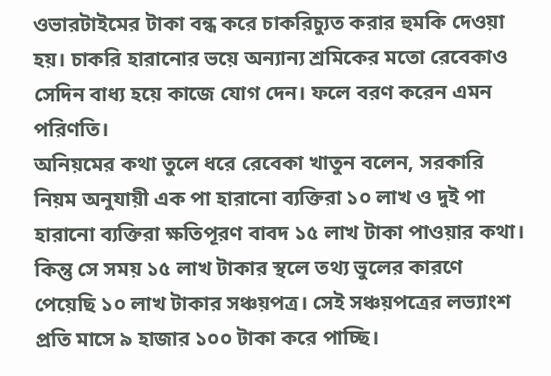ওভারটাইমের টাকা বন্ধ করে চাকরিচ্যুত করার হুমকি দেওয়া হয়। চাকরি হারানোর ভয়ে অন্যান্য শ্রমিকের মতো রেবেকাও সেদিন বাধ্য হয়ে কাজে যোগ দেন। ফলে বরণ করেন এমন পরিণতি।
অনিয়মের কথা তুলে ধরে রেবেকা খাতুন বলেন, সরকারি নিয়ম অনুযায়ী এক পা হারানো ব্যক্তিরা ১০ লাখ ও দুই পা হারানো ব্যক্তিরা ক্ষতিপূরণ বাবদ ১৫ লাখ টাকা পাওয়ার কথা। কিন্তু সে সময় ১৫ লাখ টাকার স্থলে তথ্য ভুলের কারণে পেয়েছি ১০ লাখ টাকার সঞ্চয়পত্র। সেই সঞ্চয়পত্রের লভ্যাংশ প্রতি মাসে ৯ হাজার ১০০ টাকা করে পাচ্ছি।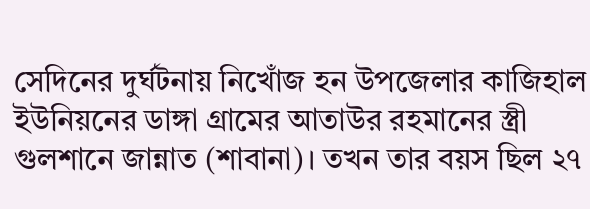সেদিনের দুর্ঘটনায় নিখোঁজ হন উপজেলার কাজিহাল ইউনিয়নের ডাঙ্গা গ্রামের আতাউর রহমানের স্ত্রী গুলশানে জান্নাত (শাবানা)। তখন তার বয়স ছিল ২৭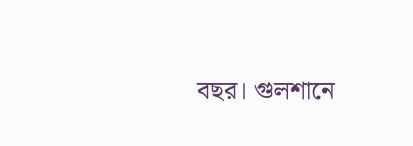বছর। গুলশানে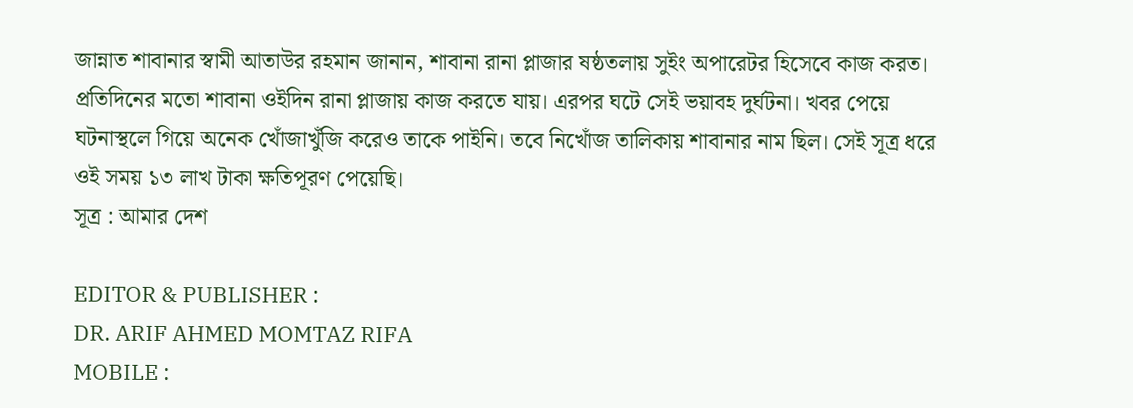জান্নাত শাবানার স্বামী আতাউর রহমান জানান, শাবানা রানা প্লাজার ষষ্ঠতলায় সুইং অপারেটর হিসেবে কাজ করত।
প্রতিদিনের মতো শাবানা ওইদিন রানা প্লাজায় কাজ করতে যায়। এরপর ঘটে সেই ভয়াবহ দুর্ঘটনা। খবর পেয়ে ঘটনাস্থলে গিয়ে অনেক খোঁজাখুঁজি করেও তাকে পাইনি। তবে নিখোঁজ তালিকায় শাবানার নাম ছিল। সেই সূত্র ধরে ওই সময় ১৩ লাখ টাকা ক্ষতিপূরণ পেয়েছি।
সূত্র : আমার দেশ

EDITOR & PUBLISHER :
DR. ARIF AHMED MOMTAZ RIFA
MOBILE :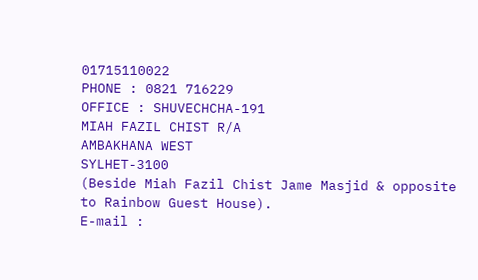01715110022
PHONE : 0821 716229
OFFICE : SHUVECHCHA-191
MIAH FAZIL CHIST R/A
AMBAKHANA WEST
SYLHET-3100
(Beside Miah Fazil Chist Jame Masjid & opposite to Rainbow Guest House).
E-mail :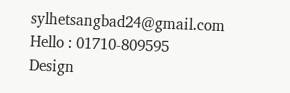sylhetsangbad24@gmail.com
Hello : 01710-809595
Design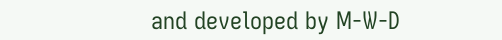and developed by M-W-D